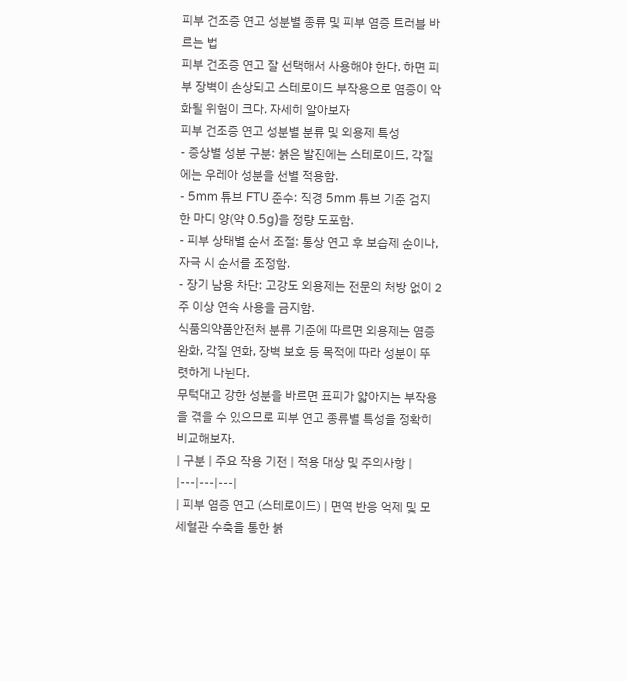피부 건조증 연고 성분별 종류 및 피부 염증 트러블 바르는 법
피부 건조증 연고 잘 선택해서 사용해야 한다. 하면 피부 장벽이 손상되고 스테로이드 부작용으로 염증이 악화될 위험이 크다. 자세히 알아보자
피부 건조증 연고 성분별 분류 및 외용제 특성
- 증상별 성분 구분: 붉은 발진에는 스테로이드, 각질에는 우레아 성분을 선별 적용함.
- 5mm 튜브 FTU 준수: 직경 5mm 튜브 기준 검지 한 마디 양(약 0.5g)을 정량 도포함.
- 피부 상태별 순서 조절: 통상 연고 후 보습제 순이나, 자극 시 순서를 조정함.
- 장기 남용 차단: 고강도 외용제는 전문의 처방 없이 2주 이상 연속 사용을 금지함.
식품의약품안전처 분류 기준에 따르면 외용제는 염증 완화, 각질 연화, 장벽 보호 등 목적에 따라 성분이 뚜렷하게 나뉜다.
무턱대고 강한 성분을 바르면 표피가 얇아지는 부작용을 겪을 수 있으므로 피부 연고 종류별 특성을 정확히 비교해보자.
| 구분 | 주요 작용 기전 | 적용 대상 및 주의사항 |
|---|---|---|
| 피부 염증 연고 (스테로이드) | 면역 반응 억제 및 모세혈관 수축을 통한 붉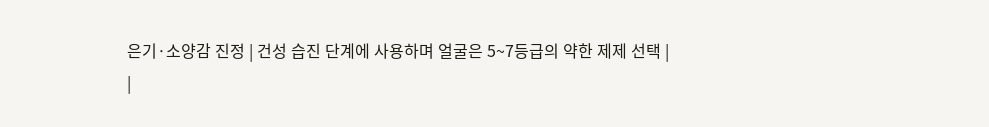은기·소양감 진정 | 건성 습진 단계에 사용하며 얼굴은 5~7등급의 약한 제제 선택 |
|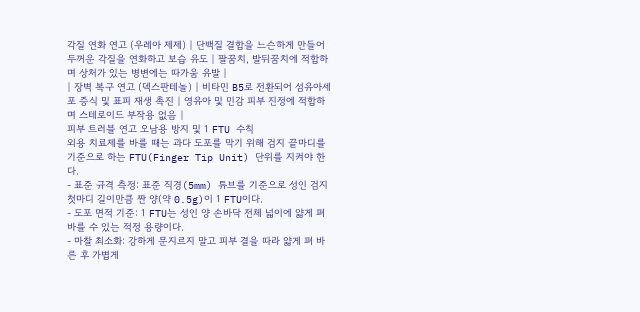각질 연화 연고 (우레아 제제) | 단백질 결합을 느슨하게 만들어 두꺼운 각질을 연화하고 보습 유도 | 팔꿈치, 발뒤꿈치에 적합하며 상처가 있는 병변에는 따가움 유발 |
| 장벽 복구 연고 (덱스판테놀) | 비타민 B5로 전환되어 섬유아세포 증식 및 표피 재생 촉진 | 영유아 및 민감 피부 진정에 적합하며 스테로이드 부작용 없음 |
피부 트러블 연고 오남용 방지 및 1 FTU 수칙
외용 치료제를 바를 때는 과다 도포를 막기 위해 검지 끝마디를 기준으로 하는 FTU(Finger Tip Unit) 단위를 지켜야 한다.
- 표준 규격 측정: 표준 직경(5mm) 튜브를 기준으로 성인 검지 첫마디 길이만큼 짠 양(약 0.5g)이 1 FTU이다.
- 도포 면적 기준: 1 FTU는 성인 양 손바닥 전체 넓이에 얇게 펴 바를 수 있는 적정 용량이다.
- 마찰 최소화: 강하게 문지르지 말고 피부 결을 따라 얇게 펴 바른 후 가볍게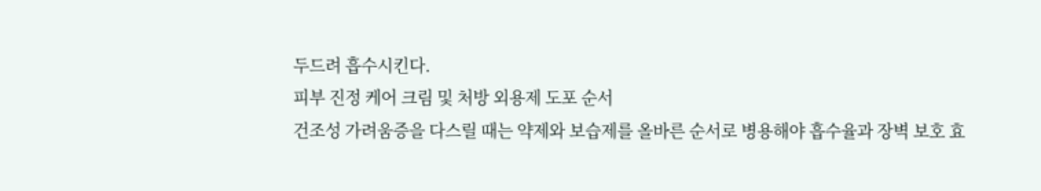두드려 흡수시킨다.
피부 진정 케어 크림 및 처방 외용제 도포 순서
건조성 가려움증을 다스릴 때는 약제와 보습제를 올바른 순서로 병용해야 흡수율과 장벽 보호 효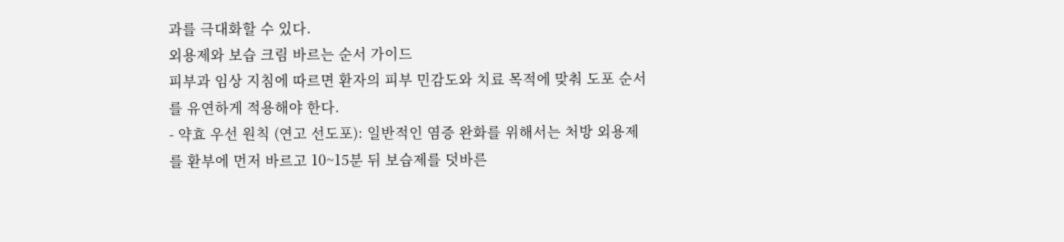과를 극대화할 수 있다.
외용제와 보습 크림 바르는 순서 가이드
피부과 임상 지침에 따르면 환자의 피부 민감도와 치료 목적에 맞춰 도포 순서를 유연하게 적용해야 한다.
- 약효 우선 원칙 (연고 선도포): 일반적인 염증 완화를 위해서는 처방 외용제를 환부에 먼저 바르고 10~15분 뒤 보습제를 덧바른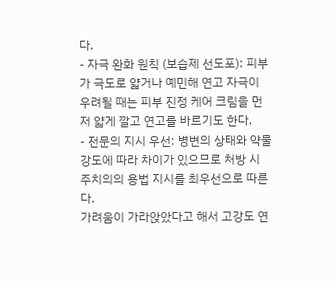다.
- 자극 완화 원칙 (보습제 선도포): 피부가 극도로 얇거나 예민해 연고 자극이 우려될 때는 피부 진정 케어 크림을 먼저 얇게 깔고 연고를 바르기도 한다.
- 전문의 지시 우선: 병변의 상태와 약물 강도에 따라 차이가 있으므로 처방 시 주치의의 용법 지시를 최우선으로 따른다.
가려움이 가라앉았다고 해서 고강도 연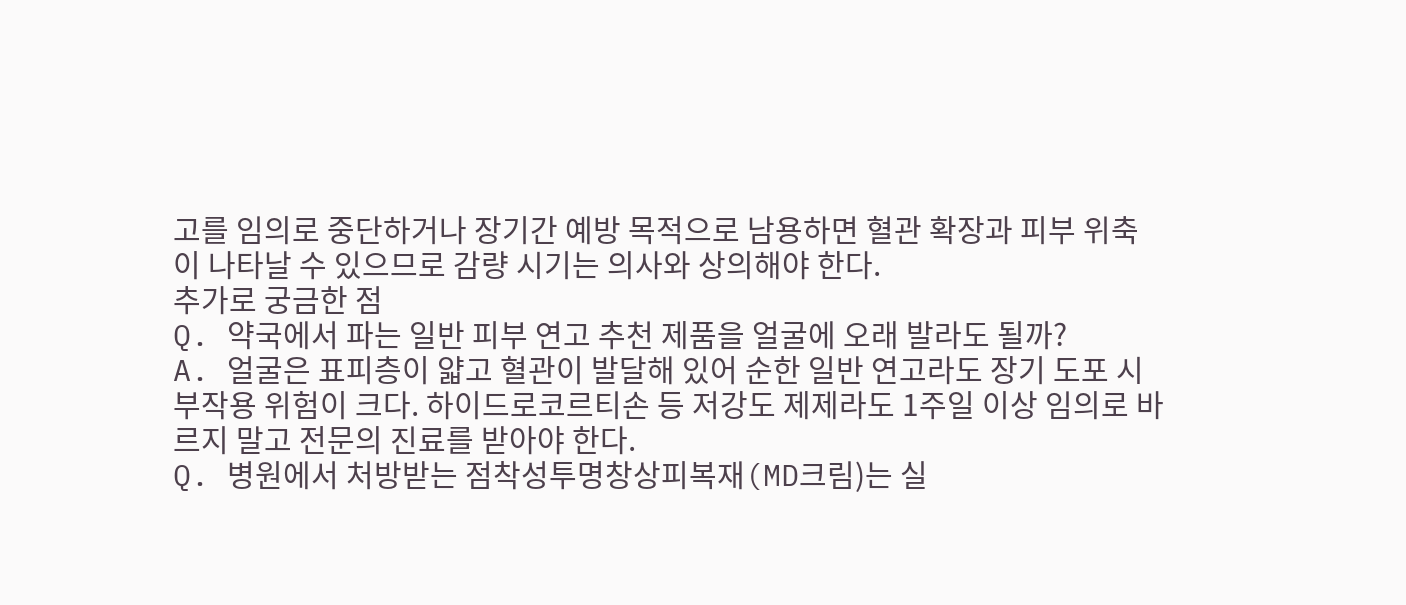고를 임의로 중단하거나 장기간 예방 목적으로 남용하면 혈관 확장과 피부 위축이 나타날 수 있으므로 감량 시기는 의사와 상의해야 한다.
추가로 궁금한 점
Q. 약국에서 파는 일반 피부 연고 추천 제품을 얼굴에 오래 발라도 될까?
A. 얼굴은 표피층이 얇고 혈관이 발달해 있어 순한 일반 연고라도 장기 도포 시 부작용 위험이 크다. 하이드로코르티손 등 저강도 제제라도 1주일 이상 임의로 바르지 말고 전문의 진료를 받아야 한다.
Q. 병원에서 처방받는 점착성투명창상피복재(MD크림)는 실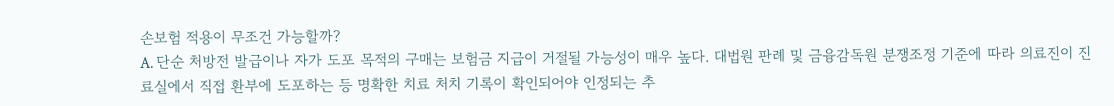손보험 적용이 무조건 가능할까?
A. 단순 처방전 발급이나 자가 도포 목적의 구매는 보험금 지급이 거절될 가능성이 매우 높다. 대법원 판례 및 금융감독원 분쟁조정 기준에 따라 의료진이 진료실에서 직접 환부에 도포하는 등 명확한 치료 처치 기록이 확인되어야 인정되는 추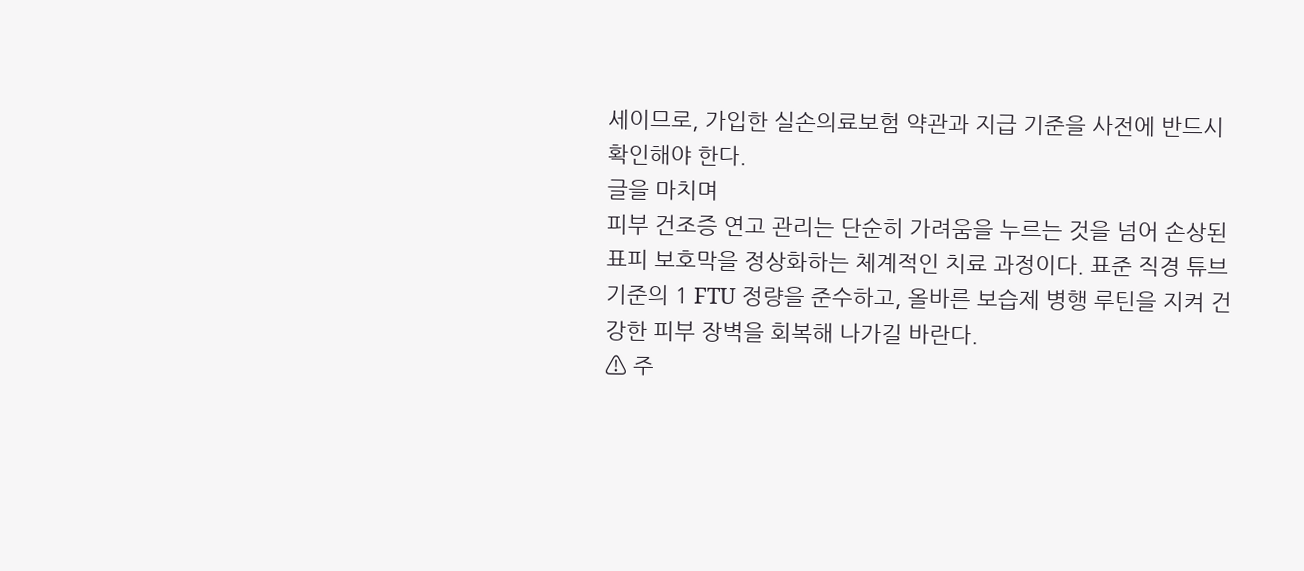세이므로, 가입한 실손의료보험 약관과 지급 기준을 사전에 반드시 확인해야 한다.
글을 마치며
피부 건조증 연고 관리는 단순히 가려움을 누르는 것을 넘어 손상된 표피 보호막을 정상화하는 체계적인 치료 과정이다. 표준 직경 튜브 기준의 1 FTU 정량을 준수하고, 올바른 보습제 병행 루틴을 지켜 건강한 피부 장벽을 회복해 나가길 바란다.
⚠ 주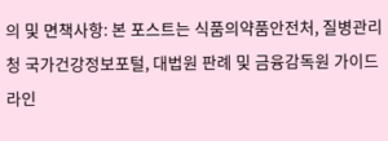의 및 면책사항: 본 포스트는 식품의약품안전처, 질병관리청 국가건강정보포털, 대법원 판례 및 금융감독원 가이드라인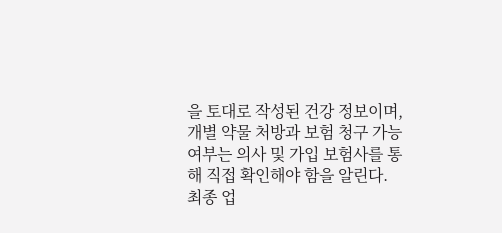을 토대로 작성된 건강 정보이며, 개별 약물 처방과 보험 청구 가능 여부는 의사 및 가입 보험사를 통해 직접 확인해야 함을 알린다.
최종 업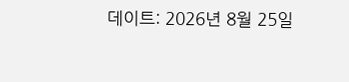데이트: 2026년 8월 25일